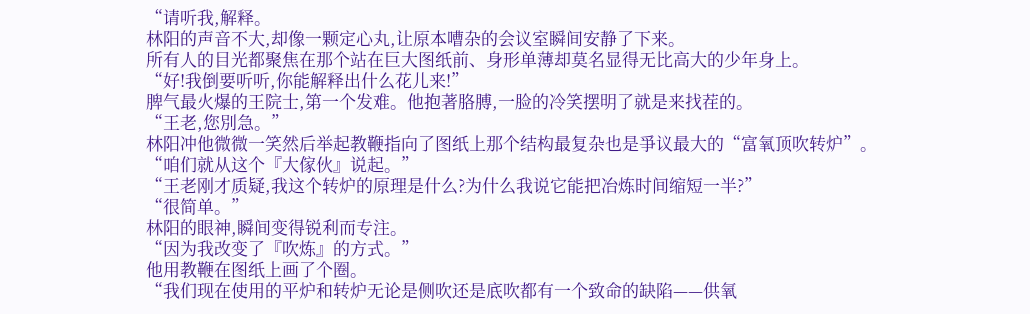“请听我,解释。
林阳的声音不大,却像一颗定心丸,让原本嘈杂的会议室瞬间安静了下来。
所有人的目光都聚焦在那个站在巨大图纸前、身形单薄却莫名显得无比高大的少年身上。
“好!我倒要听听,你能解释出什么花儿来!”
脾气最火爆的王院士,第一个发难。他抱著胳膊,一脸的冷笑摆明了就是来找茬的。
“王老,您別急。”
林阳冲他微微一笑然后举起教鞭指向了图纸上那个结构最复杂也是爭议最大的“富氧顶吹转炉”。
“咱们就从这个『大傢伙』说起。”
“王老刚才质疑,我这个转炉的原理是什么?为什么我说它能把冶炼时间缩短一半?”
“很简单。”
林阳的眼神,瞬间变得锐利而专注。
“因为我改变了『吹炼』的方式。”
他用教鞭在图纸上画了个圈。
“我们现在使用的平炉和转炉无论是侧吹还是底吹都有一个致命的缺陷——供氧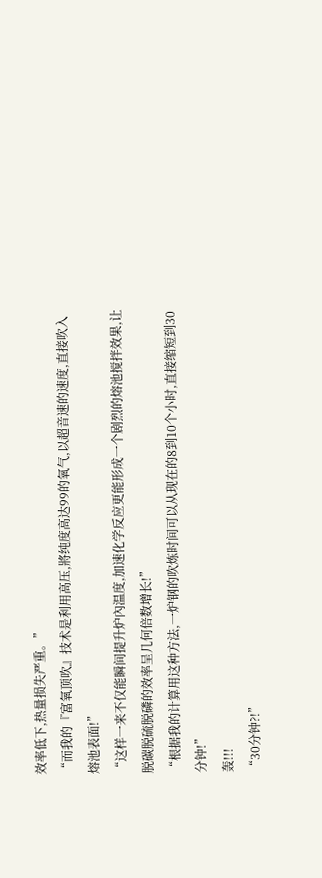效率低下,热量损失严重。”
“而我的『富氧顶吹』技术是利用高压,將纯度高达99的氧气,以超音速的速度,直接吹入熔池表面!”
“这样一来不仅能瞬间提升炉內温度,加速化学反应更能形成一个剧烈的熔池搅拌效果,让脱碳脱硫脱磷的效率呈几何倍数增长!”
“根据我的计算用这种方法,一炉钢的吹炼时间可以从现在的8到10个小时,直接缩短到30分钟!”
轰!!!
“30分钟?!”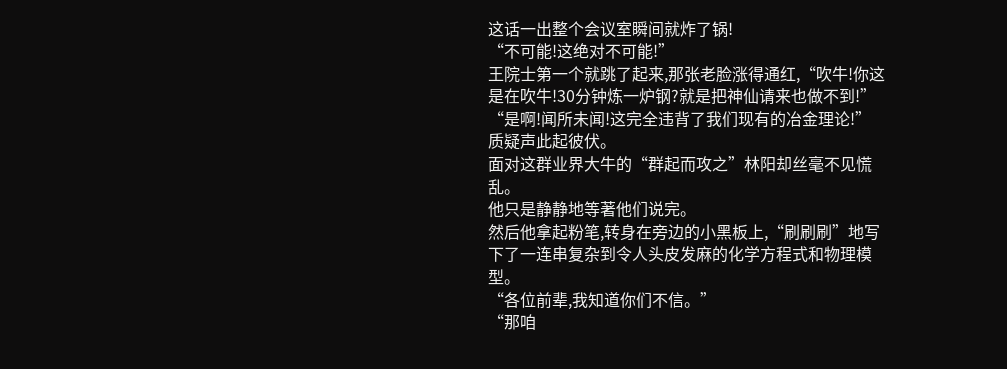这话一出整个会议室瞬间就炸了锅!
“不可能!这绝对不可能!”
王院士第一个就跳了起来,那张老脸涨得通红,“吹牛!你这是在吹牛!30分钟炼一炉钢?就是把神仙请来也做不到!”
“是啊!闻所未闻!这完全违背了我们现有的冶金理论!”
质疑声此起彼伏。
面对这群业界大牛的“群起而攻之”林阳却丝毫不见慌乱。
他只是静静地等著他们说完。
然后他拿起粉笔,转身在旁边的小黑板上,“刷刷刷”地写下了一连串复杂到令人头皮发麻的化学方程式和物理模型。
“各位前辈,我知道你们不信。”
“那咱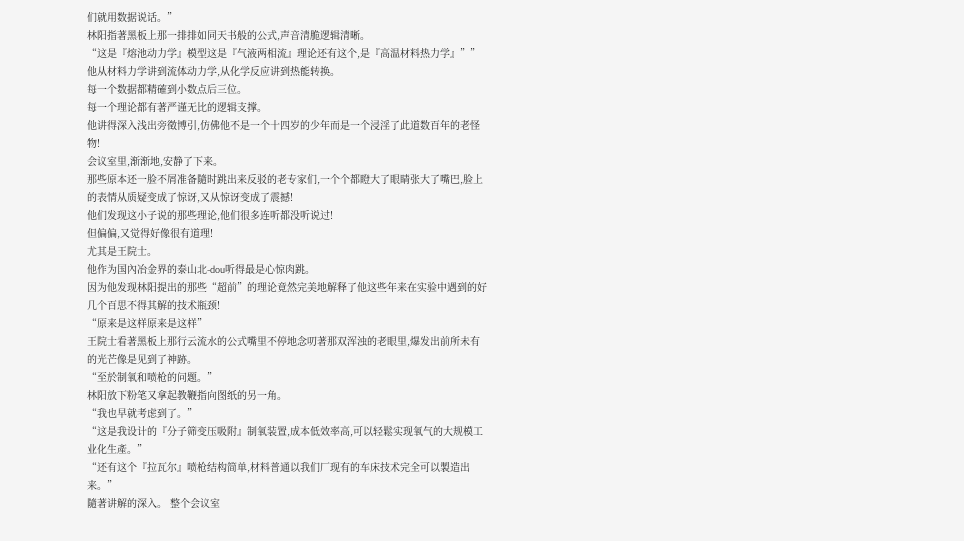们就用数据说话。”
林阳指著黑板上那一排排如同天书般的公式,声音清脆逻辑清晰。
“这是『熔池动力学』模型这是『气液两相流』理论还有这个,是『高温材料热力学』””
他从材料力学讲到流体动力学,从化学反应讲到热能转换。
每一个数据都精確到小数点后三位。
每一个理论都有著严谨无比的逻辑支撑。
他讲得深入浅出旁徵博引,仿佛他不是一个十四岁的少年而是一个浸淫了此道数百年的老怪物!
会议室里,渐渐地,安静了下来。
那些原本还一脸不屑准备隨时跳出来反驳的老专家们,一个个都瞪大了眼睛张大了嘴巴,脸上的表情从质疑变成了惊讶,又从惊讶变成了震撼!
他们发现这小子说的那些理论,他们很多连听都没听说过!
但偏偏,又觉得好像很有道理!
尤其是王院士。
他作为国內冶金界的泰山北-dou听得最是心惊肉跳。
因为他发现林阳提出的那些“超前”的理论竟然完美地解释了他这些年来在实验中遇到的好几个百思不得其解的技术瓶颈!
“原来是这样原来是这样”
王院士看著黑板上那行云流水的公式嘴里不停地念叨著那双浑浊的老眼里,爆发出前所未有的光芒像是见到了神跡。
“至於制氧和喷枪的问题。”
林阳放下粉笔又拿起教鞭指向图纸的另一角。
“我也早就考虑到了。”
“这是我设计的『分子筛变压吸附』制氧装置,成本低效率高,可以轻鬆实现氧气的大规模工业化生產。”
“还有这个『拉瓦尔』喷枪结构简单,材料普通以我们厂现有的车床技术完全可以製造出来。”
隨著讲解的深入。 整个会议室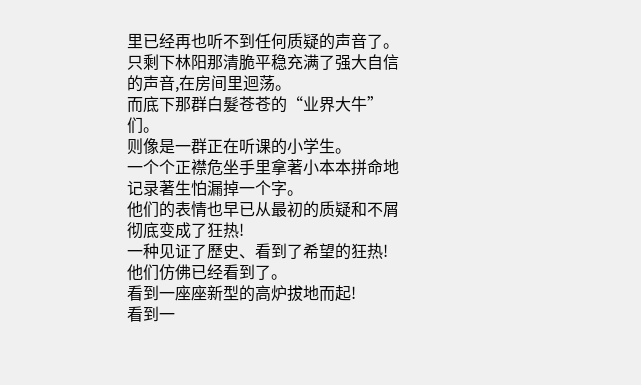里已经再也听不到任何质疑的声音了。
只剩下林阳那清脆平稳充满了强大自信的声音,在房间里迴荡。
而底下那群白髮苍苍的“业界大牛”们。
则像是一群正在听课的小学生。
一个个正襟危坐手里拿著小本本拼命地记录著生怕漏掉一个字。
他们的表情也早已从最初的质疑和不屑彻底变成了狂热!
一种见证了歷史、看到了希望的狂热!
他们仿佛已经看到了。
看到一座座新型的高炉拔地而起!
看到一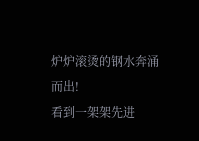炉炉滚烫的钢水奔涌而出!
看到一架架先进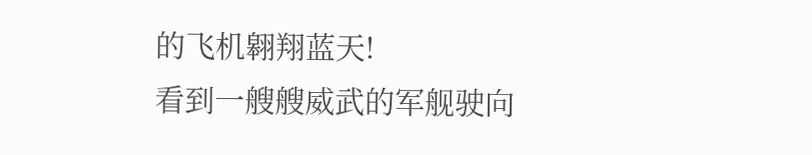的飞机翱翔蓝天!
看到一艘艘威武的军舰驶向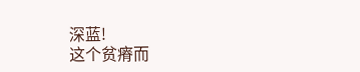深蓝!
这个贫瘠而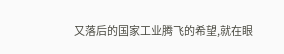又落后的国家工业腾飞的希望,就在眼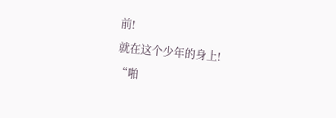前!
就在这个少年的身上!
“啪